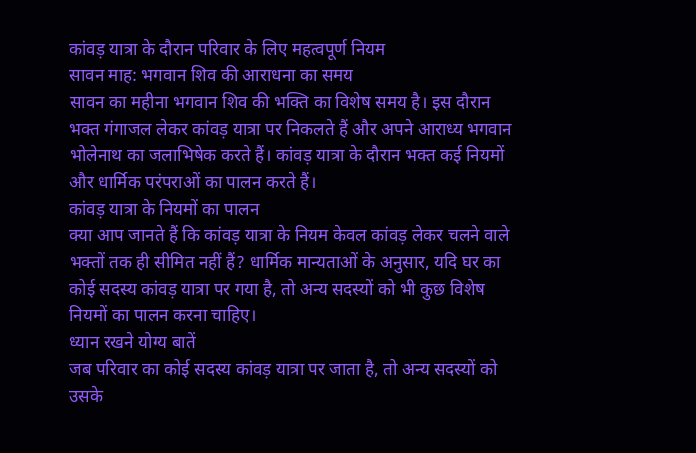कांवड़ यात्रा के दौरान परिवार के लिए महत्वपूर्ण नियम
सावन माह: भगवान शिव की आराधना का समय
सावन का महीना भगवान शिव की भक्ति का विशेष समय है। इस दौरान भक्त गंगाजल लेकर कांवड़ यात्रा पर निकलते हैं और अपने आराध्य भगवान भोलेनाथ का जलाभिषेक करते हैं। कांवड़ यात्रा के दौरान भक्त कई नियमों और धार्मिक परंपराओं का पालन करते हैं।
कांवड़ यात्रा के नियमों का पालन
क्या आप जानते हैं कि कांवड़ यात्रा के नियम केवल कांवड़ लेकर चलने वाले भक्तों तक ही सीमित नहीं हैं? धार्मिक मान्यताओं के अनुसार, यदि घर का कोई सदस्य कांवड़ यात्रा पर गया है, तो अन्य सदस्यों को भी कुछ विशेष नियमों का पालन करना चाहिए।
ध्यान रखने योग्य बातें
जब परिवार का कोई सदस्य कांवड़ यात्रा पर जाता है, तो अन्य सदस्यों को उसके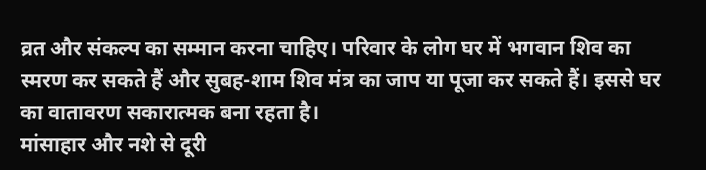व्रत और संकल्प का सम्मान करना चाहिए। परिवार के लोग घर में भगवान शिव का स्मरण कर सकते हैं और सुबह-शाम शिव मंत्र का जाप या पूजा कर सकते हैं। इससे घर का वातावरण सकारात्मक बना रहता है।
मांसाहार और नशे से दूरी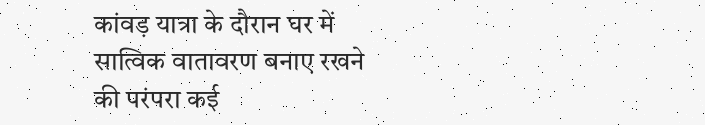कांवड़ यात्रा के दौरान घर में सात्विक वातावरण बनाए रखने की परंपरा कई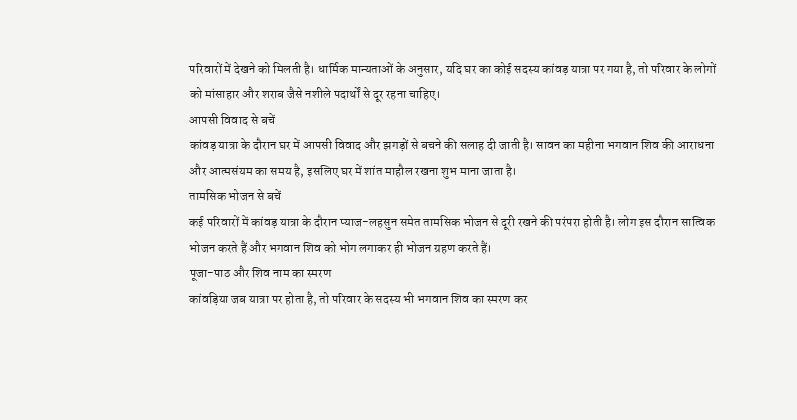परिवारों में देखने को मिलती है। धार्मिक मान्यताओं के अनुसार, यदि घर का कोई सदस्य कांवड़ यात्रा पर गया है, तो परिवार के लोगों को मांसाहार और शराब जैसे नशीले पदार्थों से दूर रहना चाहिए।
आपसी विवाद से बचें
कांवड़ यात्रा के दौरान घर में आपसी विवाद और झगड़ों से बचने की सलाह दी जाती है। सावन का महीना भगवान शिव की आराधना और आत्मसंयम का समय है, इसलिए घर में शांत माहौल रखना शुभ माना जाता है।
तामसिक भोजन से बचें
कई परिवारों में कांवड़ यात्रा के दौरान प्याज-लहसुन समेत तामसिक भोजन से दूरी रखने की परंपरा होती है। लोग इस दौरान सात्विक भोजन करते हैं और भगवान शिव को भोग लगाकर ही भोजन ग्रहण करते हैं।
पूजा-पाठ और शिव नाम का स्मरण
कांवड़िया जब यात्रा पर होता है, तो परिवार के सदस्य भी भगवान शिव का स्मरण कर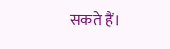सकते हैं।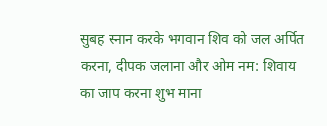सुबह स्नान करके भगवान शिव को जल अर्पित करना, दीपक जलाना और ओम नम: शिवाय का जाप करना शुभ माना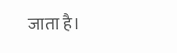जाता है।